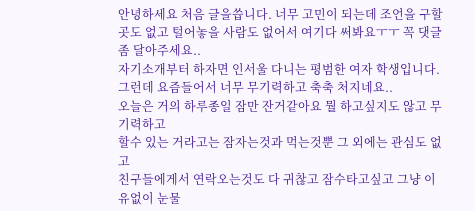안녕하세요 처음 글을씁니다. 너무 고민이 되는데 조언을 구할곳도 없고 털어놓을 사람도 없어서 여기다 써봐요ㅜㅜ 꼭 댓글좀 달아주세요..
자기소개부터 하자면 인서울 다니는 평범한 여자 학생입니다.
그런데 요즘들어서 너무 무기력하고 축축 처지네요..
오늘은 거의 하루종일 잠만 잔거같아요 뭘 하고싶지도 않고 무기력하고
할수 있는 거라고는 잠자는것과 먹는것뿐 그 외에는 관심도 없고
친구들에게서 연락오는것도 다 귀찮고 잠수타고싶고 그냥 이유없이 눈물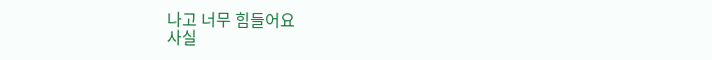나고 너무 힘들어요
사실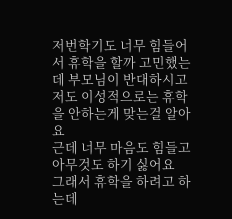저번학기도 너무 힘들어서 휴학을 할까 고민했는데 부모님이 반대하시고 저도 이성적으로는 휴학을 안하는게 맞는걸 알아요
근데 너무 마음도 힘들고 아무것도 하기 싫어요
그래서 휴학을 하려고 하는데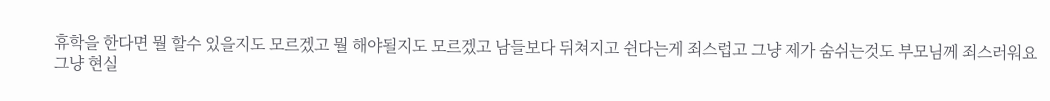휴학을 한다면 뭘 할수 있을지도 모르겠고 뭘 해야될지도 모르겠고 남들보다 뒤쳐지고 쉰다는게 죄스럽고 그냥 제가 숨쉬는것도 부모님께 죄스러워요
그냥 현실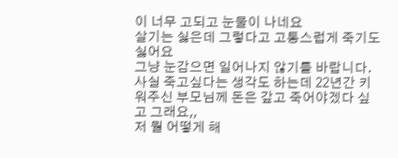이 너무 고되고 눈물이 나네요
살기는 싫은데 그렇다고 고통스럽게 죽기도 싫어요
그냥 눈감으면 일어나지 않기를 바랍니다.
사실 죽고싶다는 생각도 하는데 22년간 키워주신 부모님께 돈은 갚고 죽어야겠다 싶고 그래요,,
저 뭘 어떻게 해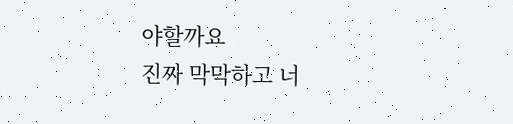야할까요
진짜 막막하고 너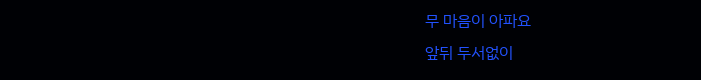무 마음이 아파요
앞뒤 두서없이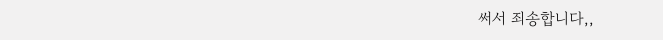써서 죄송합니다,,